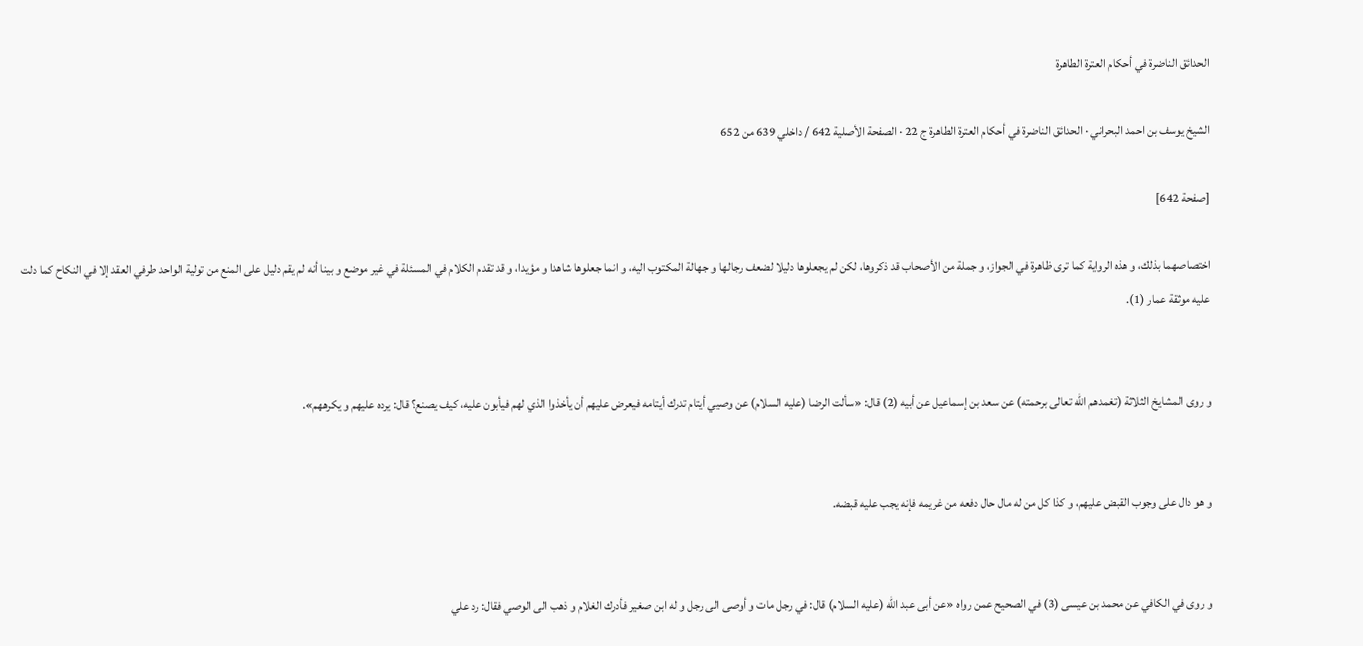الحدائق الناضرة في أحكام العترة الطاهرة

الشيخ يوسف بن احمد البحراني · الحدائق الناضرة في أحكام العترة الطاهرة ج 22 · الصفحة الأصلية 642 / داخلي 639 من 652

[صفحة 642]

اختصاصهما بذلك، و هذه الرواية كما ترى ظاهرة في الجواز، و جملة من الأصحاب قد ذكروها، لكن لم يجعلوها دليلا لضعف رجالها و جهالة المكتوب اليه، و انما جعلوها شاهدا و مؤيدا، و قد تقدم الكلام في المسئلة في غير موضع و بينا أنه لم يقم دليل على المنع من تولية الواحد طرفي العقد إلا في النكاح كما دلت عليه موثقة عمار (1).


و روى المشايخ الثلاثة (تغمدهم الله تعالى برحمته) عن سعد بن إسماعيل عن أبيه (2) قال: «سألت الرضا (عليه السلام) عن وصيي أيتام تدرك أيتامه فيعرض عليهم أن يأخذوا الذي لهم فيأبون عليه، كيف يصنع؟ قال: يرده عليهم و يكرههم».


و هو دال على وجوب القبض عليهم، و كذا كل من له مال حال دفعه من غريمه فإنه يجب عليه قبضه.


و روى في الكافي عن محمد بن عيسى (3) في الصحيح عمن رواه «عن أبى عبد الله (عليه السلام) قال: في رجل مات و أوصى الى رجل و له ابن صغير فأدرك الغلام و ذهب الى الوصي فقال: رد علي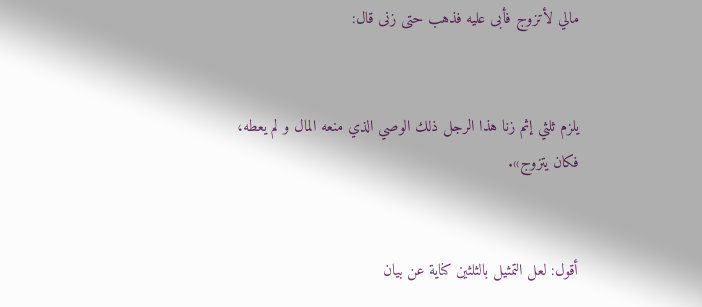مالي لأتزوج فأبى عليه فذهب حتى زنى قال:


يلزم ثلثي إثم زنا هذا الرجل ذلك الوصي الذي منعه المال و لم يعطه، فكان يتزوج».


أقول: لعل التمثيل بالثلثين كناية عن بيان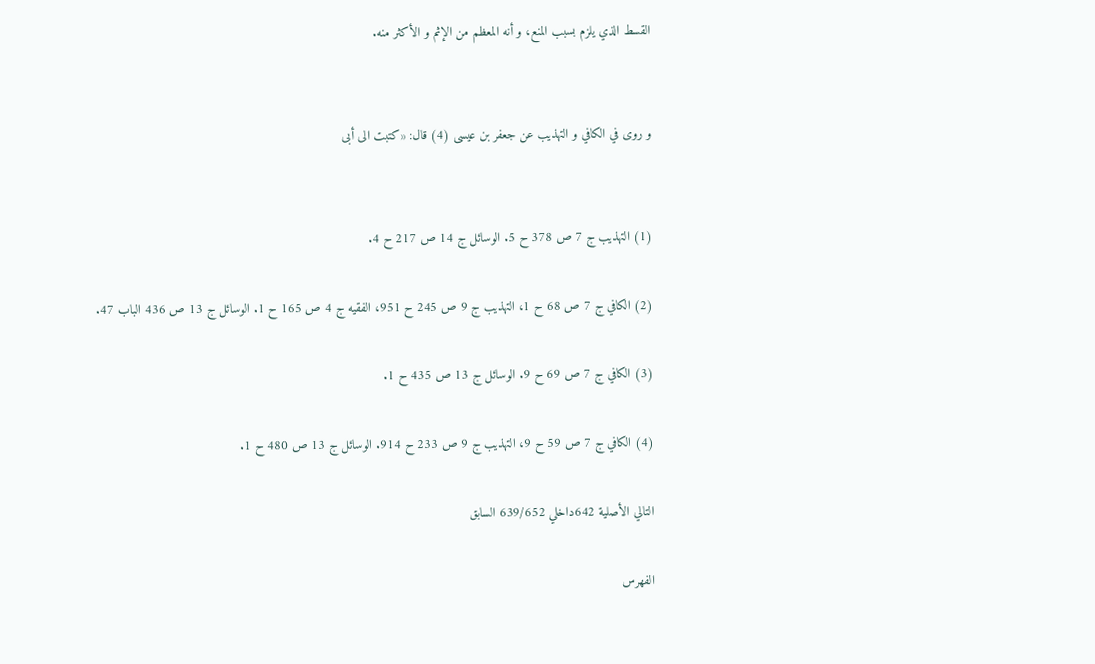القسط الذي يلزم بسبب المنع، و أنه المعظم من الإثم و الأكثر منه.


و روى في الكافي و التهذيب عن جعفر بن عيسى (4) قال: «كتبت الى أبى


(1) التهذيب ج 7 ص 378 ح 5. الوسائل ج 14 ص 217 ح 4.

(2) الكافي ج 7 ص 68 ح 1، التهذيب ج 9 ص 245 ح 951، الفقيه ج 4 ص 165 ح 1. الوسائل ج 13 ص 436 الباب 47.

(3) الكافي ج 7 ص 69 ح 9. الوسائل ج 13 ص 435 ح 1.

(4) الكافي ج 7 ص 59 ح 9، التهذيب ج 9 ص 233 ح 914. الوسائل ج 13 ص 480 ح 1.

التالي الأصلية 642داخلي 639/652 السابق

الفهرس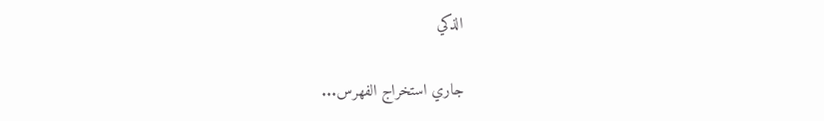الذكي

جاري استخراج الفهرس...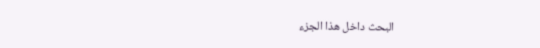البحث داخل هذا الجزء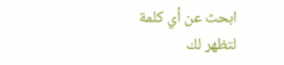ابحث عن أي كلمة لتظهر لك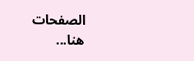الصفحات هنا...